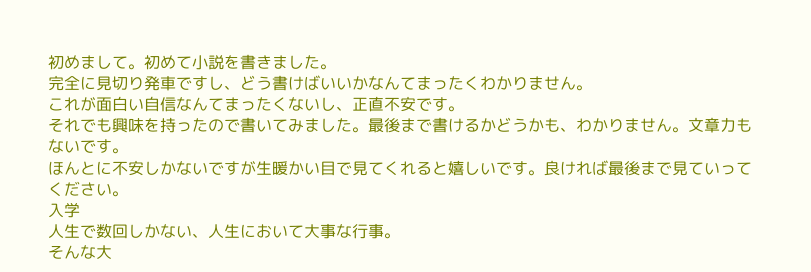初めまして。初めて小説を書きました。
完全に見切り発車ですし、どう書けばいいかなんてまったくわかりません。
これが面白い自信なんてまったくないし、正直不安です。
それでも興味を持ったので書いてみました。最後まで書けるかどうかも、わかりません。文章力もないです。
ほんとに不安しかないですが生暖かい目で見てくれると嬉しいです。良ければ最後まで見ていってください。
入学
人生で数回しかない、人生において大事な行事。
そんな大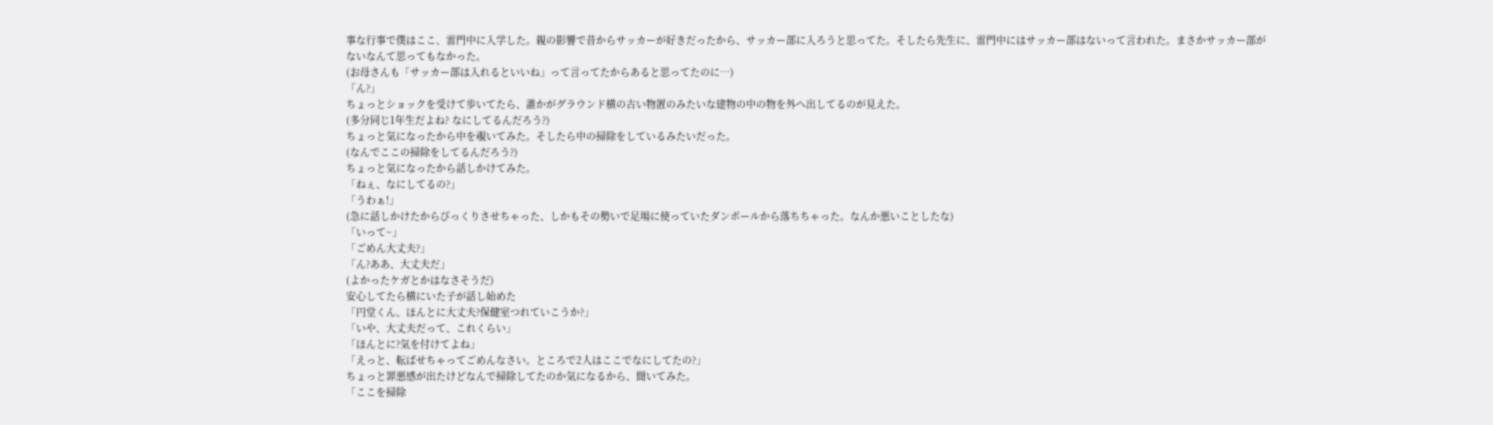事な行事で僕はここ、雷門中に入学した。親の影響で昔からサッカーが好きだったから、サッカー部に入ろうと思ってた。そしたら先生に、雷門中にはサッカー部はないって言われた。まさかサッカー部がないなんて思ってもなかった。
(お母さんも「サッカー部は入れるといいね」って言ってたからあると思ってたのに…)
「ん?」
ちょっとショックを受けて歩いてたら、誰かがグラウンド横の古い物置のみたいな建物の中の物を外へ出してるのが見えた。
(多分同じ1年生だよね? なにしてるんだろう?)
ちょっと気になったから中を覗いてみた。そしたら中の掃除をしているみたいだった。
(なんでここの掃除をしてるんだろう?)
ちょっと気になったから話しかけてみた。
「ねぇ、なにしてるの?」
「うわぁ!」
(急に話しかけたからびっくりさせちゃった、しかもその勢いで足場に使っていたダンボールから落ちちゃった。なんか悪いことしたな)
「いって~」
「ごめん大丈夫?」
「ん?ああ、大丈夫だ」
(よかったケガとかはなさそうだ)
安心してたら横にいた子が話し始めた
「円堂くん、ほんとに大丈夫?保健室つれていこうか?」
「いや、大丈夫だって、これくらい」
「ほんとに?気を付けてよね」
「えっと、転ばせちゃってごめんなさい。ところで2人はここでなにしてたの?」
ちょっと罪悪感が出たけどなんで掃除してたのか気になるから、聞いてみた。
「ここを掃除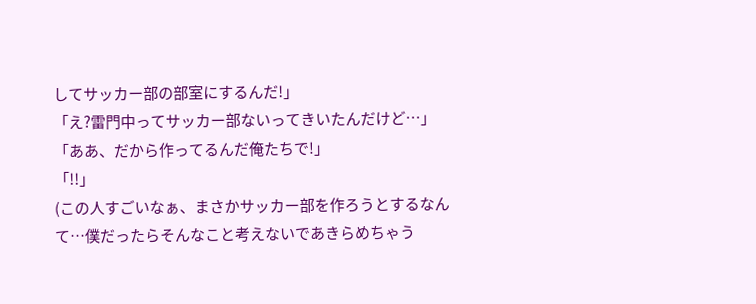してサッカー部の部室にするんだ!」
「え?雷門中ってサッカー部ないってきいたんだけど…」
「ああ、だから作ってるんだ俺たちで!」
「!!」
(この人すごいなぁ、まさかサッカー部を作ろうとするなんて…僕だったらそんなこと考えないであきらめちゃう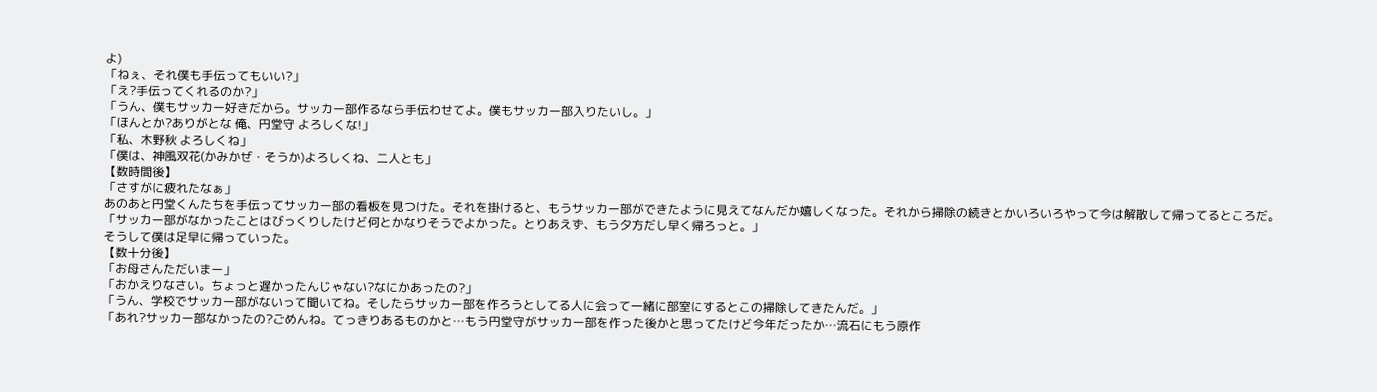よ)
「ねぇ、それ僕も手伝ってもいい?」
「え?手伝ってくれるのか?」
「うん、僕もサッカー好きだから。サッカー部作るなら手伝わせてよ。僕もサッカー部入りたいし。」
「ほんとか?ありがとな 俺、円堂守 よろしくな!」
「私、木野秋 よろしくね」
「僕は、神風双花(かみかぜ・そうか)よろしくね、二人とも」
【数時間後】
「さすがに疲れたなぁ」
あのあと円堂くんたちを手伝ってサッカー部の看板を見つけた。それを掛けると、もうサッカー部ができたように見えてなんだか嬉しくなった。それから掃除の続きとかいろいろやって今は解散して帰ってるところだ。
「サッカー部がなかったことはびっくりしたけど何とかなりそうでよかった。とりあえず、もう夕方だし早く帰ろっと。」
そうして僕は足早に帰っていった。
【数十分後】
「お母さんただいまー」
「おかえりなさい。ちょっと遅かったんじゃない?なにかあったの?」
「うん、学校でサッカー部がないって聞いてね。そしたらサッカー部を作ろうとしてる人に会って一緒に部室にするとこの掃除してきたんだ。」
「あれ?サッカー部なかったの?ごめんね。てっきりあるものかと…もう円堂守がサッカー部を作った後かと思ってたけど今年だったか…流石にもう原作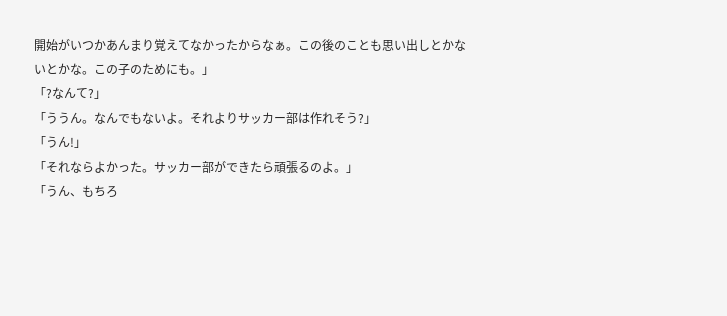開始がいつかあんまり覚えてなかったからなぁ。この後のことも思い出しとかないとかな。この子のためにも。」
「?なんて?」
「ううん。なんでもないよ。それよりサッカー部は作れそう?」
「うん!」
「それならよかった。サッカー部ができたら頑張るのよ。」
「うん、もちろ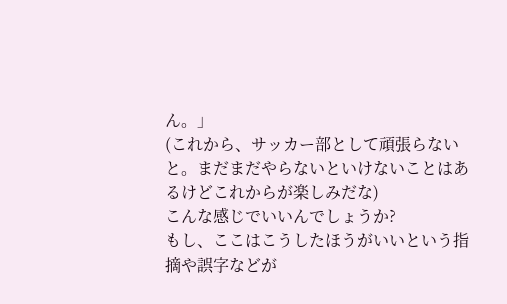ん。」
(これから、サッカー部として頑張らないと。まだまだやらないといけないことはあるけどこれからが楽しみだな)
こんな感じでいいんでしょうか?
もし、ここはこうしたほうがいいという指摘や誤字などが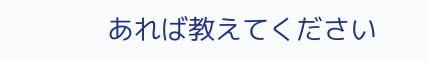あれば教えてください